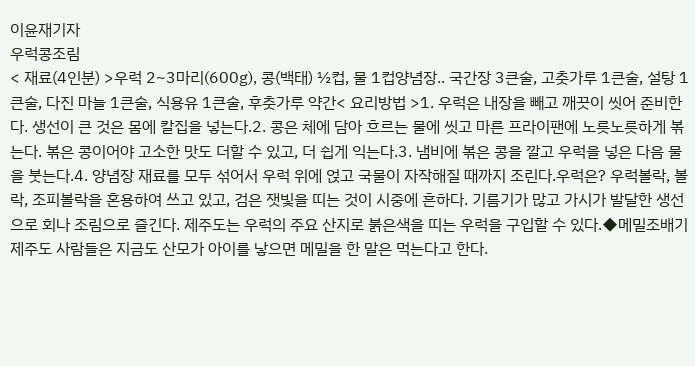이윤재기자
우럭콩조림
< 재료(4인분) >우럭 2~3마리(600g), 콩(백태) ½컵, 물 1컵양념장.. 국간장 3큰술, 고춧가루 1큰술, 설탕 1큰술, 다진 마늘 1큰술, 식용유 1큰술, 후춧가루 약간< 요리방법 >1. 우럭은 내장을 빼고 깨끗이 씻어 준비한다. 생선이 큰 것은 몸에 칼집을 넣는다.2. 콩은 체에 담아 흐르는 물에 씻고 마른 프라이팬에 노릇노릇하게 볶는다. 볶은 콩이어야 고소한 맛도 더할 수 있고, 더 쉽게 익는다.3. 냄비에 볶은 콩을 깔고 우럭을 넣은 다음 물을 붓는다.4. 양념장 재료를 모두 섞어서 우럭 위에 얹고 국물이 자작해질 때까지 조린다.우럭은? 우럭볼락, 볼락, 조피볼락을 혼용하여 쓰고 있고, 검은 잿빛을 띠는 것이 시중에 흔하다. 기름기가 많고 가시가 발달한 생선으로 회나 조림으로 즐긴다. 제주도는 우럭의 주요 산지로 붉은색을 띠는 우럭을 구입할 수 있다.◆메밀조배기제주도 사람들은 지금도 산모가 아이를 낳으면 메밀을 한 말은 먹는다고 한다.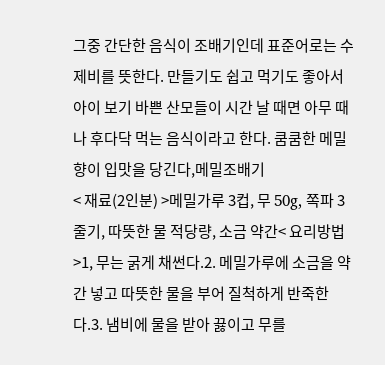그중 간단한 음식이 조배기인데 표준어로는 수제비를 뜻한다. 만들기도 쉽고 먹기도 좋아서 아이 보기 바쁜 산모들이 시간 날 때면 아무 때나 후다닥 먹는 음식이라고 한다. 쿰쿰한 메밀향이 입맛을 당긴다,메밀조배기
< 재료(2인분) >메밀가루 3컵, 무 50g, 쪽파 3줄기, 따뜻한 물 적당량, 소금 약간< 요리방법 >1, 무는 굵게 채썬다.2. 메밀가루에 소금을 약간 넣고 따뜻한 물을 부어 질척하게 반죽한다.3. 냄비에 물을 받아 끓이고 무를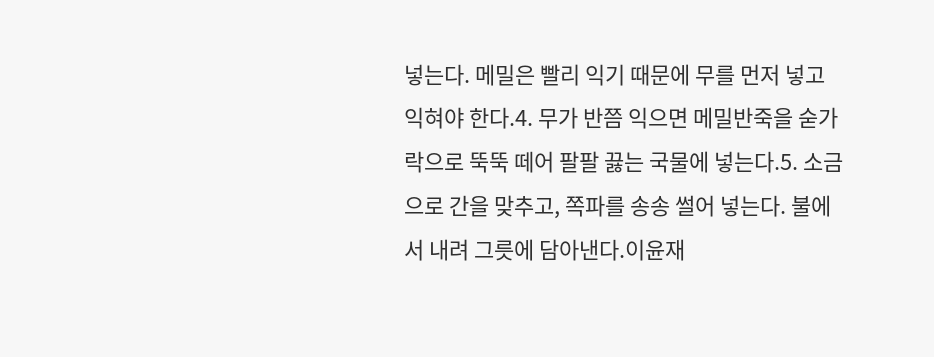넣는다. 메밀은 빨리 익기 때문에 무를 먼저 넣고 익혀야 한다.4. 무가 반쯤 익으면 메밀반죽을 숟가락으로 뚝뚝 떼어 팔팔 끓는 국물에 넣는다.5. 소금으로 간을 맞추고, 쪽파를 송송 썰어 넣는다. 불에서 내려 그릇에 담아낸다.이윤재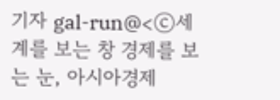기자 gal-run@<ⓒ세계를 보는 창 경제를 보는 눈, 아시아경제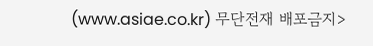(www.asiae.co.kr) 무단전재 배포금지>